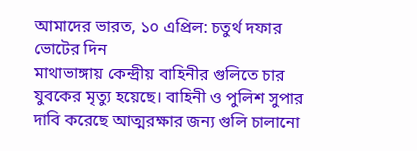আমাদের ভারত, ১০ এপ্রিল: চতুর্থ দফার ভোটের দিন
মাথাভাঙ্গায় কেন্দ্রীয় বাহিনীর গুলিতে চার যুবকের মৃত্যু হয়েছে। বাহিনী ও পুলিশ সুপার দাবি করেছে আত্মরক্ষার জন্য গুলি চালানো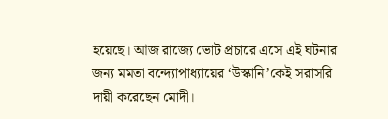হয়েছে। আজ রাজ্যে ভোট প্রচারে এসে এই ঘটনার জন্য মমতা বন্দ্যোপাধ্যায়ের ‘উস্কানি’কেই সরাসরি দায়ী করেছেন মোদী।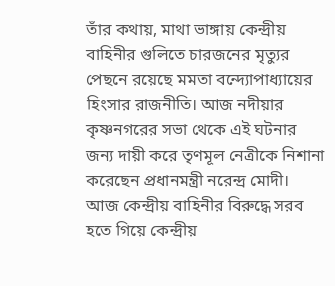তাঁর কথায়, মাথা ভাঙ্গায় কেন্দ্রীয় বাহিনীর গুলিতে চারজনের মৃত্যুর পেছনে রয়েছে মমতা বন্দ্যোপাধ্যায়ের হিংসার রাজনীতি। আজ নদীয়ার কৃষ্ণনগরের সভা থেকে এই ঘটনার জন্য দায়ী করে তৃণমূল নেত্রীকে নিশানা করেছেন প্রধানমন্ত্রী নরেন্দ্র মোদী।
আজ কেন্দ্রীয় বাহিনীর বিরুদ্ধে সরব হতে গিয়ে কেন্দ্রীয়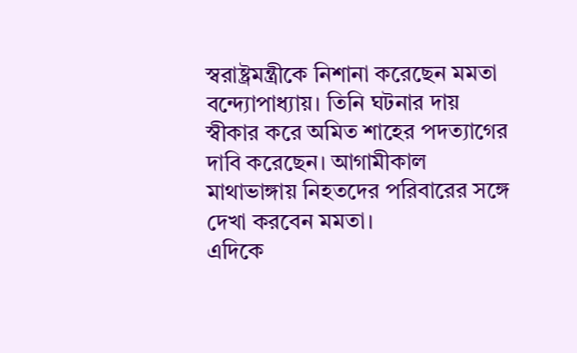স্বরাষ্ট্রমন্ত্রীকে নিশানা করেছেন মমতা বন্দ্যোপাধ্যায়। তিনি ঘটনার দায় স্বীকার করে অমিত শাহের পদত্যাগের দাবি করেছেন। আগামীকাল মাথাভাঙ্গায় নিহতদের পরিবারের সঙ্গে দেখা করবেন মমতা।
এদিকে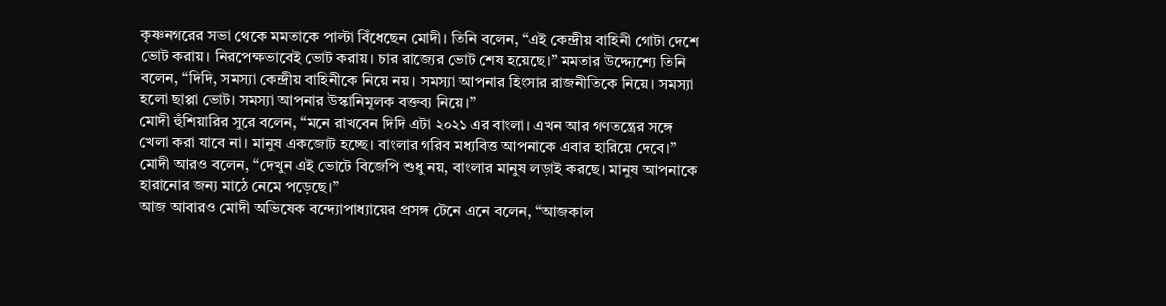কৃষ্ণনগরের সভা থেকে মমতাকে পাল্টা বিঁধেছেন মোদী। তিনি বলেন, “এই কেন্দ্রীয় বাহিনী গোটা দেশে ভোট করায়। নিরপেক্ষভাবেই ভোট করায়। চার রাজ্যের ভোট শেষ হয়েছে।” মমতার উদ্দ্যেশ্যে তিনি বলেন, “দিদি, সমস্যা কেন্দ্রীয় বাহিনীকে নিয়ে নয়। সমস্যা আপনার হিংসার রাজনীতিকে নিয়ে। সমস্যা হলো ছাপ্পা ভোট। সমস্যা আপনার উস্কানিমূলক বক্তব্য নিয়ে।”
মোদী হুঁশিয়ারির সুরে বলেন, “মনে রাখবেন দিদি এটা ২০২১ এর বাংলা। এখন আর গণতন্ত্রের সঙ্গে খেলা করা যাবে না। মানুষ একজোট হচ্ছে। বাংলার গরিব মধ্যবিত্ত আপনাকে এবার হারিয়ে দেবে।”
মোদী আরও বলেন, “দেখুন এই ভোটে বিজেপি শুধু নয়, বাংলার মানুষ লড়াই করছে। মানুষ আপনাকে হারানোর জন্য মাঠে নেমে পড়েছে।”
আজ আবারও মোদী অভিষেক বন্দ্যোপাধ্যায়ের প্রসঙ্গ টেনে এনে বলেন, “আজকাল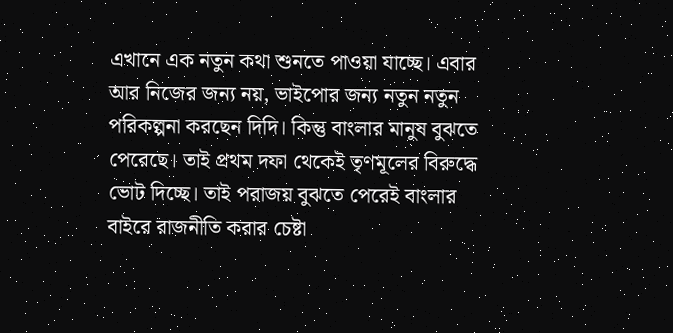এখানে এক নতুন কথা শুনতে পাওয়া যাচ্ছে। এবার আর নিজের জন্য নয়, ভাইপোর জন্য নতুন নতুন পরিকল্পনা করছেন দিদি। কিন্তু বাংলার মানুষ বুঝতে পেরেছে। তাই প্রথম দফা থেকেই তৃণমূলের বিরুদ্ধে ভোট দিচ্ছে। তাই পরাজয় বুঝতে পেরেই বাংলার বাইরে রাজনীতি করার চেষ্টা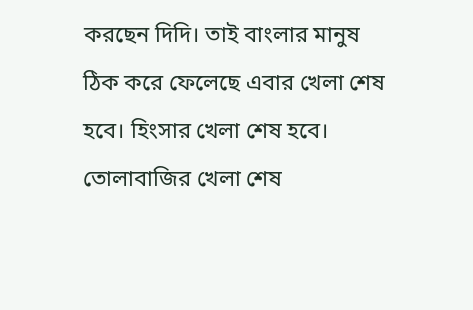করছেন দিদি। তাই বাংলার মানুষ ঠিক করে ফেলেছে এবার খেলা শেষ হবে। হিংসার খেলা শেষ হবে। তোলাবাজির খেলা শেষ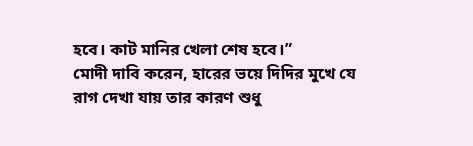হবে। কাট মানির খেলা শেষ হবে।”
মোদী দাবি করেন, হারের ভয়ে দিদির মুখে যে রাগ দেখা যায় তার কারণ শুধু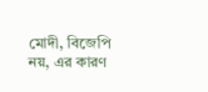মোদী, বিজেপি নয়, এর কারণ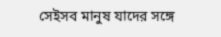সেইসব মানুষ যাদের সঙ্গে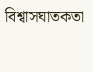বিশ্বাসঘাতকতা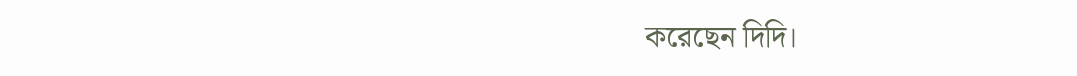করেছেন দিদি।